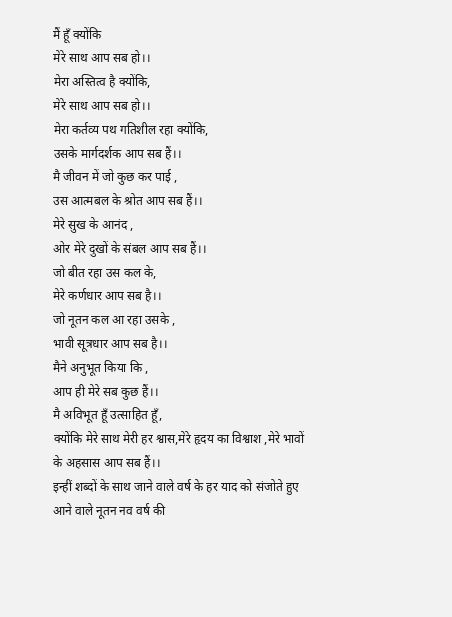मैं हूँ क्योंकि
मेरे साथ आप सब हो।।
मेरा अस्तित्व है क्योंकि,
मेरे साथ आप सब हो।।
मेरा कर्तव्य पथ गतिशील रहा क्योंकि,
उसके मार्गदर्शक आप सब हैं।।
मै जीवन में जो कुछ कर पाई ,
उस आत्मबल के श्रोत आप सब हैं।।
मेरे सुख के आनंद ,
ओर मेरे दुखों के संबल आप सब हैं।।
जो बीत रहा उस कल के,
मेरे कर्णधार आप सब है।।
जो नूतन कल आ रहा उसके ,
भावी सूत्रधार आप सब है।।
मैने अनुभूत किया कि ,
आप ही मेरे सब कुछ हैं।।
मै अविभूत हूँ उत्साहित हूँ,
क्योंकि मेरे साथ मेरी हर श्वास,मेरे हृदय का विश्वाश ,मेरे भावों के अहसास आप सब हैं।।
इन्हीं शब्दों के साथ जाने वाले वर्ष के हर याद को संजोते हुए आने वाले नूतन नव वर्ष की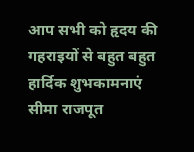आप सभी को हृदय की गहराइयों से बहुत बहुत हार्दिक शुभकामनाएं
सीमा राजपूत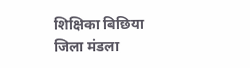शिक्षिका बिछिया
जिला मंडला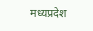मध्यप्रदेश